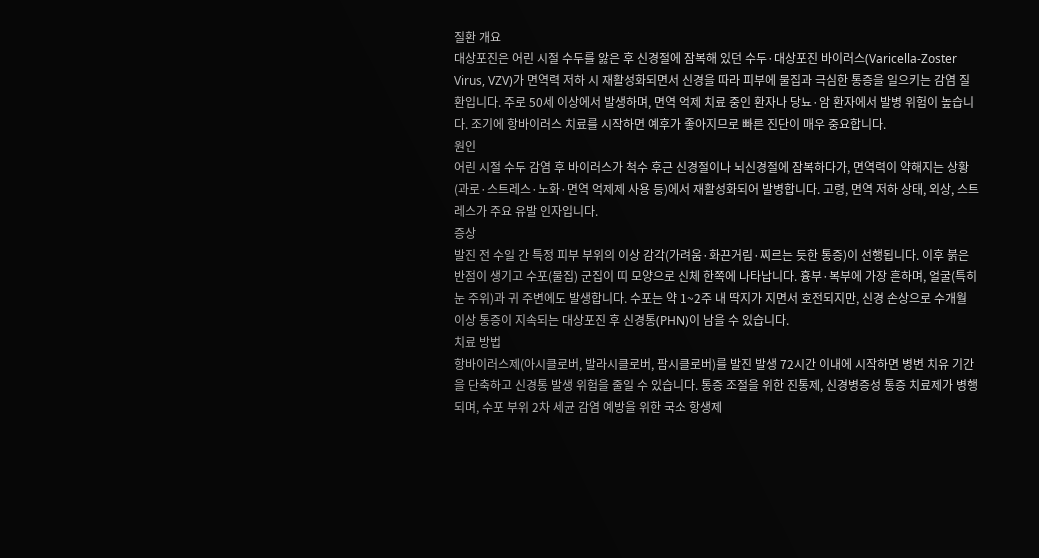질환 개요
대상포진은 어린 시절 수두를 앓은 후 신경절에 잠복해 있던 수두·대상포진 바이러스(Varicella-Zoster Virus, VZV)가 면역력 저하 시 재활성화되면서 신경을 따라 피부에 물집과 극심한 통증을 일으키는 감염 질환입니다. 주로 50세 이상에서 발생하며, 면역 억제 치료 중인 환자나 당뇨·암 환자에서 발병 위험이 높습니다. 조기에 항바이러스 치료를 시작하면 예후가 좋아지므로 빠른 진단이 매우 중요합니다.
원인
어린 시절 수두 감염 후 바이러스가 척수 후근 신경절이나 뇌신경절에 잠복하다가, 면역력이 약해지는 상황(과로·스트레스·노화·면역 억제제 사용 등)에서 재활성화되어 발병합니다. 고령, 면역 저하 상태, 외상, 스트레스가 주요 유발 인자입니다.
증상
발진 전 수일 간 특정 피부 부위의 이상 감각(가려움·화끈거림·찌르는 듯한 통증)이 선행됩니다. 이후 붉은 반점이 생기고 수포(물집) 군집이 띠 모양으로 신체 한쪽에 나타납니다. 흉부·복부에 가장 흔하며, 얼굴(특히 눈 주위)과 귀 주변에도 발생합니다. 수포는 약 1~2주 내 딱지가 지면서 호전되지만, 신경 손상으로 수개월 이상 통증이 지속되는 대상포진 후 신경통(PHN)이 남을 수 있습니다.
치료 방법
항바이러스제(아시클로버, 발라시클로버, 팜시클로버)를 발진 발생 72시간 이내에 시작하면 병변 치유 기간을 단축하고 신경통 발생 위험을 줄일 수 있습니다. 통증 조절을 위한 진통제, 신경병증성 통증 치료제가 병행되며, 수포 부위 2차 세균 감염 예방을 위한 국소 항생제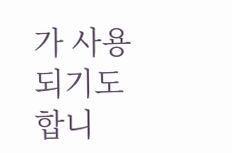가 사용되기도 합니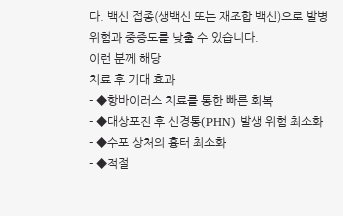다. 백신 접종(생백신 또는 재조합 백신)으로 발병 위험과 중증도를 낮출 수 있습니다.
이런 분께 해당
치료 후 기대 효과
- ◆항바이러스 치료를 통한 빠른 회복
- ◆대상포진 후 신경통(PHN) 발생 위험 최소화
- ◆수포 상처의 흉터 최소화
- ◆적절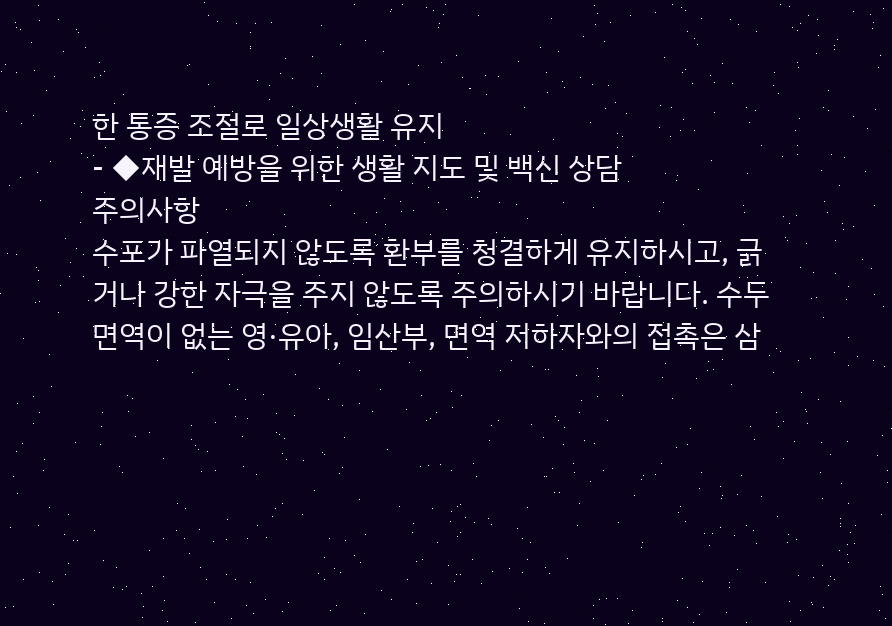한 통증 조절로 일상생활 유지
- ◆재발 예방을 위한 생활 지도 및 백신 상담
주의사항
수포가 파열되지 않도록 환부를 청결하게 유지하시고, 긁거나 강한 자극을 주지 않도록 주의하시기 바랍니다. 수두 면역이 없는 영·유아, 임산부, 면역 저하자와의 접촉은 삼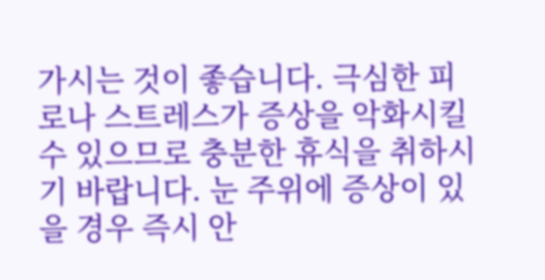가시는 것이 좋습니다. 극심한 피로나 스트레스가 증상을 악화시킬 수 있으므로 충분한 휴식을 취하시기 바랍니다. 눈 주위에 증상이 있을 경우 즉시 안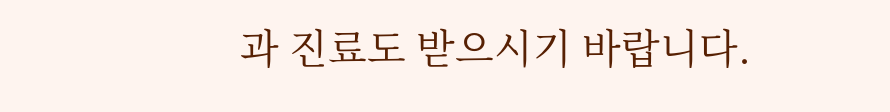과 진료도 받으시기 바랍니다.